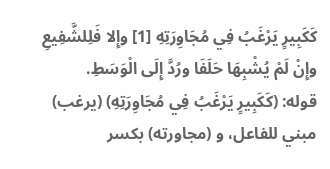كَكَبِيرٍ يَرْغَبُ فِي مُجَاوِرَتِهِ [1] وإِلا فَلِلشَّفِيعِ وإِنْ لَمْ يُشْبِهَا حَلَفَا ورُدَّ إِلَى الْوَسَطِ.
قوله: (كَكَبِيرٍ يَرْغَبُ فِي مُجَاوِرَتِهِ) (يرغب) مبني للفاعل، و (مجاورته) بكسر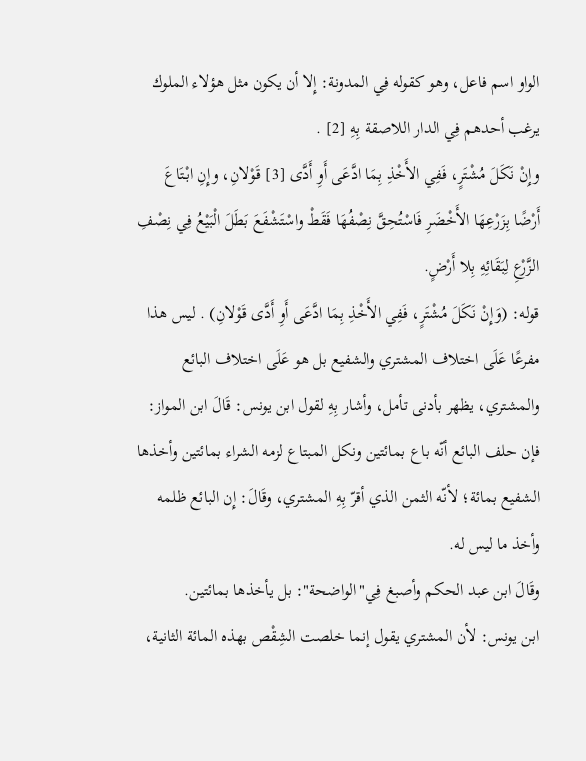الواو اسم فاعل، وهو كقوله فِي المدونة: إِلا أن يكون مثل هؤلاء الملوك يرغب أحدهم فِي الدار اللاصقة بِهِ [2] .
وإِنْ نَكَلَ مُشْتَرٍ، فَفِي الأَخْذِ بِمَا ادَّعَى أَوِ أَدَّى [3] قَوْلانِ، وإِنِ ابْتَاعَ أَرْضًا بِزَرْعِهَا الأَخْضَرِ فَاسْتُحِقَّ نِصْفُهَا فَقَطْ واسْتَشْفَعَ بَطَلَ الْبَيْعُ فِي نِصْفِ الزَّرْعِ لِبَقَائِهِ بِلا أَرْضٍ.
قوله: (وَإِنْ نَكَلَ مُشْتَرٍ، فَفِي الأَخْذِ بِمَا ادَّعَى أَوِ أَدَّى قَوْلانِ) . ليس هذا مفرعًا عَلَى اختلاف المشتري والشفيع بل هو عَلَى اختلاف البائع والمشتري، يظهر بأدنى تأمل، وأشار بِهِ لقول ابن يونس: قَالَ ابن المواز: فإن حلف البائع أنّه باع بمائتين ونكل المبتاع لزمه الشراء بمائتين وأخذها الشفيع بمائة؛ لأنّه الثمن الذي أقرّ بِهِ المشتري، وقَالَ: إِن البائع ظلمه وأخذ ما ليس له.
وقَالَ ابن عبد الحكم وأصبغ فِي"الواضحة": بل يأخذها بمائتين.
ابن يونس: لأن المشتري يقول إنما خلصت الشِقْص بهذه المائة الثانية،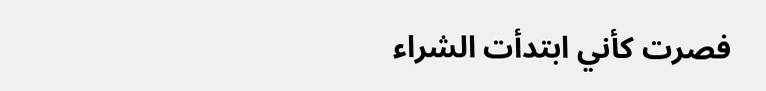فصرت كأني ابتدأت الشراء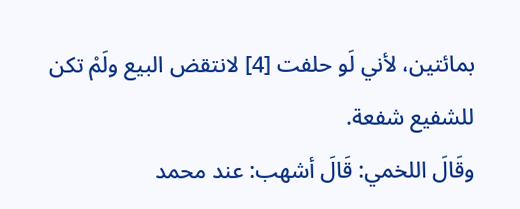بمائتين، لأني لَو حلفت [4] لانتقض البيع ولَمْ تكن للشفيع شفعة.
وقَالَ اللخمي: قَالَ أشهب: عند محمد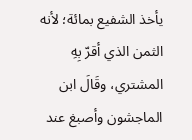يأخذ الشفيع بمائة؛ لأنه الثمن الذي أقرّ بِهِ المشتري، وقَالَ ابن الماجشون وأصبغ عند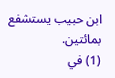ابن حبيب يستشفع بمائتين.
(1) في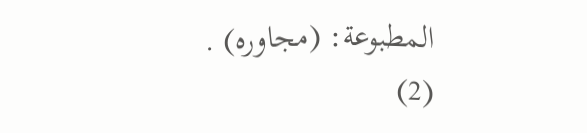المطبوعة: (مجاوره) .
(2)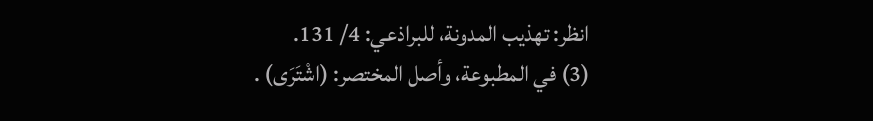انظر: تهذيب المدونة، للبراذعي: 4/ 131.
(3) في المطبوعة، وأصل المختصر: (اشْتَرَى) .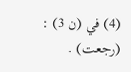(4) في (ن 3) : (رجعت) .